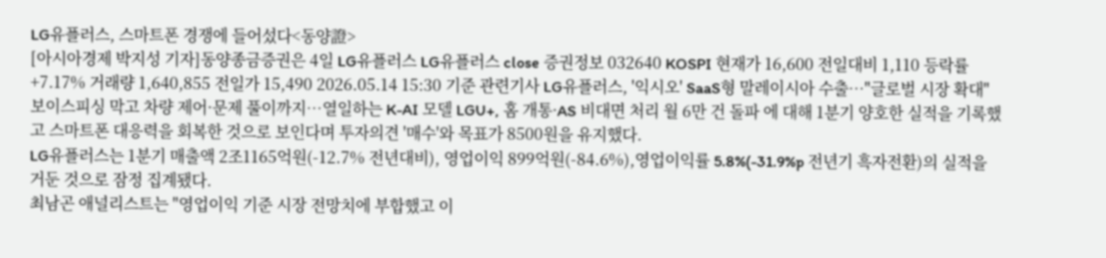LG유플러스, 스마트폰 경쟁에 들어섰다<동양證>
[아시아경제 박지성 기자]동양종금증권은 4일 LG유플러스 LG유플러스 close 증권정보 032640 KOSPI 현재가 16,600 전일대비 1,110 등락률 +7.17% 거래량 1,640,855 전일가 15,490 2026.05.14 15:30 기준 관련기사 LG유플러스, '익시오' SaaS형 말레이시아 수출…"글로벌 시장 확대" 보이스피싱 막고 차량 제어·문제 풀이까지…열일하는 K-AI 모델 LGU+, 홈 개통·AS 비대면 처리 월 6만 건 돌파 에 대해 1분기 양호한 실적을 기록했고 스마트폰 대응력을 회복한 것으로 보인다며 투자의견 '매수'와 목표가 8500원을 유지했다.
LG유플러스는 1분기 매출액 2조1165억원(-12.7% 전년대비), 영업이익 899억원(-84.6%),영업이익률 5.8%(-31.9%p 전년기 흑자전환)의 실적을 거둔 것으로 잠정 집계됐다.
최남곤 애널리스트는 "영업이익 기준 시장 전망치에 부합했고 이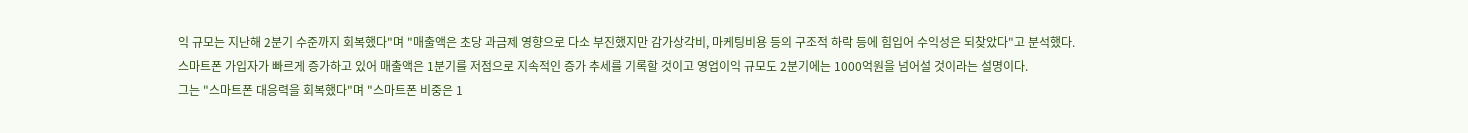익 규모는 지난해 2분기 수준까지 회복했다"며 "매출액은 초당 과금제 영향으로 다소 부진했지만 감가상각비, 마케팅비용 등의 구조적 하락 등에 힘입어 수익성은 되찾았다"고 분석했다.
스마트폰 가입자가 빠르게 증가하고 있어 매출액은 1분기를 저점으로 지속적인 증가 추세를 기록할 것이고 영업이익 규모도 2분기에는 1000억원을 넘어설 것이라는 설명이다.
그는 "스마트폰 대응력을 회복했다"며 "스마트폰 비중은 1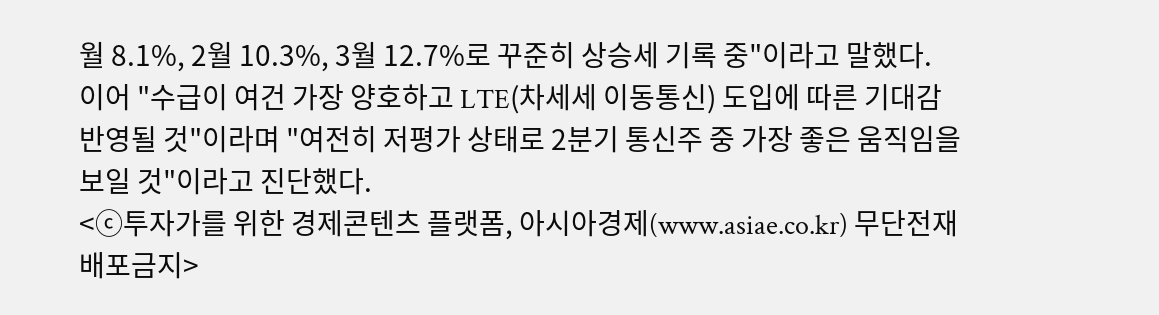월 8.1%, 2월 10.3%, 3월 12.7%로 꾸준히 상승세 기록 중"이라고 말했다.
이어 "수급이 여건 가장 양호하고 LTE(차세세 이동통신) 도입에 따른 기대감 반영될 것"이라며 "여전히 저평가 상태로 2분기 통신주 중 가장 좋은 움직임을 보일 것"이라고 진단했다.
<ⓒ투자가를 위한 경제콘텐츠 플랫폼, 아시아경제(www.asiae.co.kr) 무단전재 배포금지>